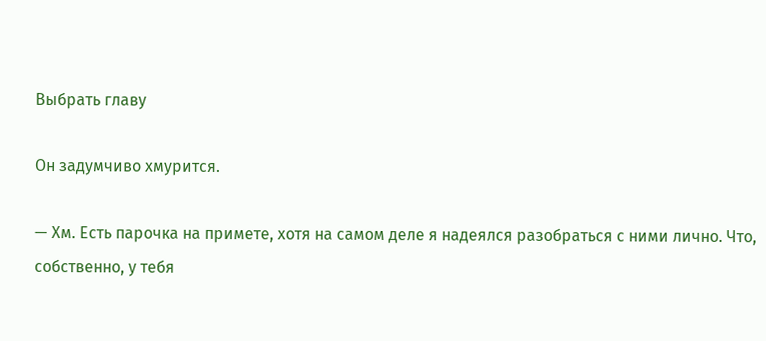Выбрать главу

Он задумчиво хмурится.

— Хм. Есть парочка на примете, хотя на самом деле я надеялся разобраться с ними лично. Что, собственно, у тебя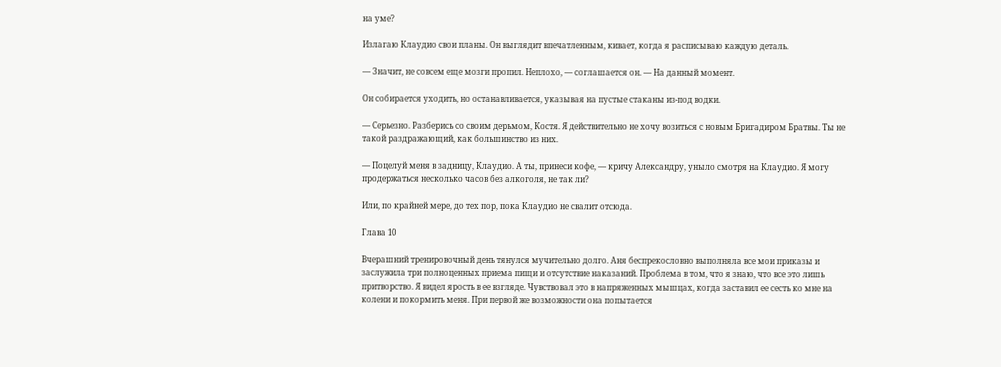на уме?

Излагаю Клаудио свои планы. Он выглядит впечатленным, кивает, когда я расписываю каждую деталь.

— Значит, не совсем еще мозги пропил. Неплохо, — соглашается он. — На данный момент.

Он собирается уходить, но останавливается, указывая на пустые стаканы из-под водки.

— Серьезно. Разберись со своим дерьмом, Костя. Я действительно не хочу возиться с новым Бригадиром Братвы. Ты не такой раздражающий, как большинство из них.

— Поцелуй меня в задницу, Клаудио. А ты, принеси кофе, — кричу Александру, уныло смотря на Клаудио. Я могу продержаться несколько часов без алкоголя, не так ли?

Или, по крайней мере, до тех пор, пока Клаудио не свалит отсюда.

Глава 10

Вчерашний тренировочный день тянулся мучительно долго. Аня беспрекословно выполняла все мои приказы и заслужила три полноценных приема пищи и отсутствие наказаний. Проблема в том, что я знаю, что все это лишь притворство. Я видел ярость в ее взгляде. Чувствовал это в напряженных мышцах, когда заставил ее сесть ко мне на колени и покормить меня. При первой же возможности она попытается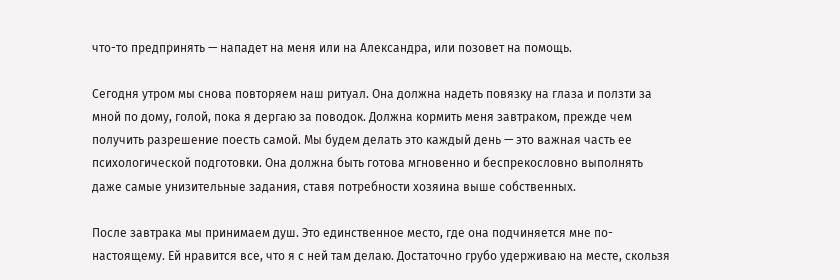что-то предпринять — нападет на меня или на Александра, или позовет на помощь.

Сегодня утром мы снова повторяем наш ритуал. Она должна надеть повязку на глаза и ползти за мной по дому, голой, пока я дергаю за поводок. Должна кормить меня завтраком, прежде чем получить разрешение поесть самой. Мы будем делать это каждый день — это важная часть ее психологической подготовки. Она должна быть готова мгновенно и беспрекословно выполнять даже самые унизительные задания, ставя потребности хозяина выше собственных.

После завтрака мы принимаем душ. Это единственное место, где она подчиняется мне по-настоящему. Ей нравится все, что я с ней там делаю. Достаточно грубо удерживаю на месте, скользя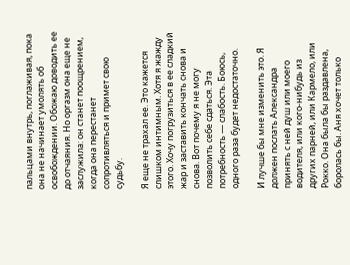пальцами внутрь, поглаживая, пока она не начинает умолять об освобождении. Обожаю доводить ее до отчаяния. Но оргазм она еще не заслужила: он станет поощрением, когда она перестанет сопротивляться и примет свою судьбу.

Я еще не трахал ее. Это кажется слишком интимным. Хотя я жажду этого. Хочу погрузиться в ее сладкий жар и заставить кончать снова и снова. Вот почему я не могу позволить себе сдаться. Эта потребность — слабость. Боюсь, одного раза будет недостаточно.

И лучше бы мне изменить это. Я должен послать Александра принять с ней душ или моего водителя, или кого-нибудь из других парней, или Кармело, или Рокко. Она была бы раздавлена, боролась бы. Аня хочет только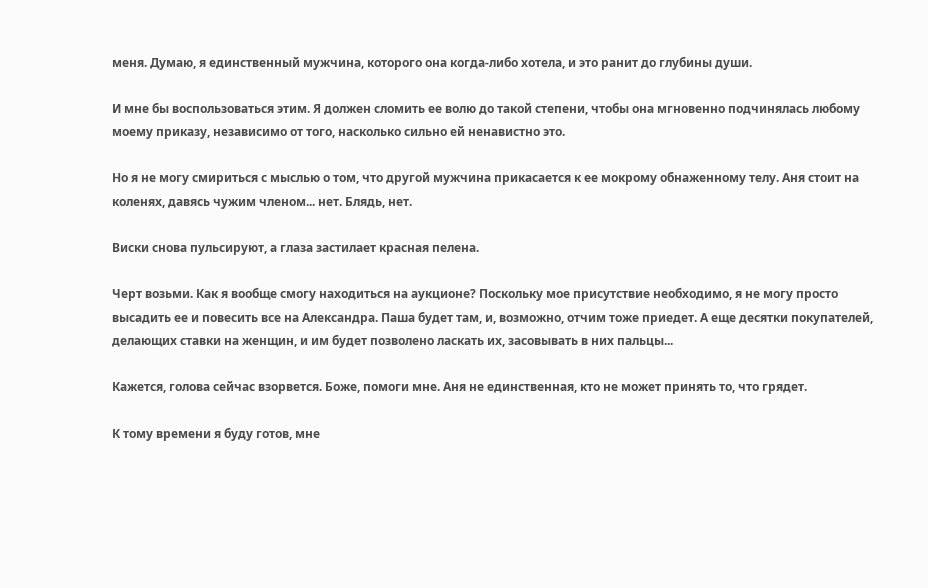меня. Думаю, я единственный мужчина, которого она когда-либо хотела, и это ранит до глубины души.

И мне бы воспользоваться этим. Я должен сломить ее волю до такой степени, чтобы она мгновенно подчинялась любому моему приказу, независимо от того, насколько сильно ей ненавистно это.

Но я не могу смириться с мыслью о том, что другой мужчина прикасается к ее мокрому обнаженному телу. Аня стоит на коленях, давясь чужим членом... нет. Блядь, нет.

Виски снова пульсируют, а глаза застилает красная пелена.

Черт возьми. Как я вообще смогу находиться на аукционе? Поскольку мое присутствие необходимо, я не могу просто высадить ее и повесить все на Александра. Паша будет там, и, возможно, отчим тоже приедет. А еще десятки покупателей, делающих ставки на женщин, и им будет позволено ласкать их, засовывать в них пальцы...

Кажется, голова сейчас взорвется. Боже, помоги мне. Аня не единственная, кто не может принять то, что грядет.

К тому времени я буду готов, мне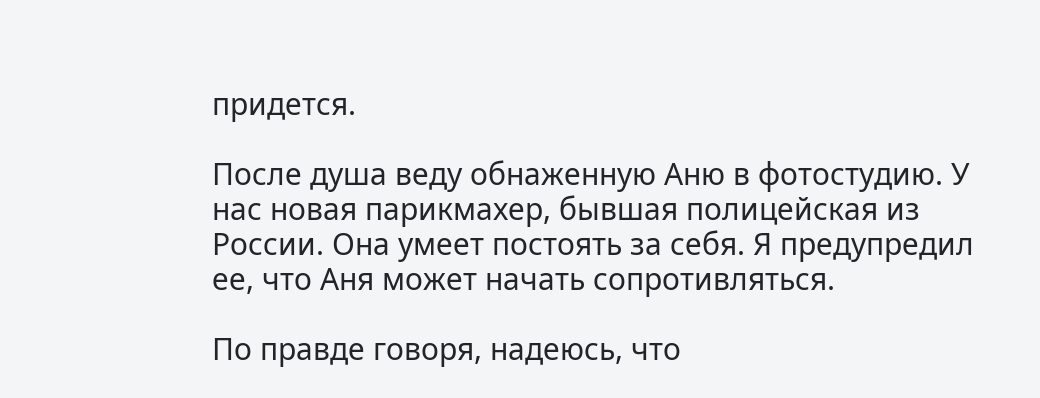придется.

После душа веду обнаженную Аню в фотостудию. У нас новая парикмахер, бывшая полицейская из России. Она умеет постоять за себя. Я предупредил ее, что Аня может начать сопротивляться.

По правде говоря, надеюсь, что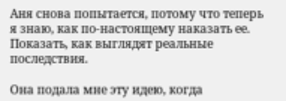Аня снова попытается, потому что теперь я знаю, как по-настоящему наказать ее. Показать, как выглядят реальные последствия.

Она подала мне эту идею, когда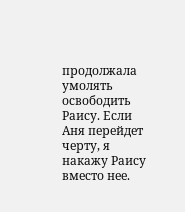продолжала умолять освободить Раису. Если Аня перейдет черту, я накажу Раису вместо нее.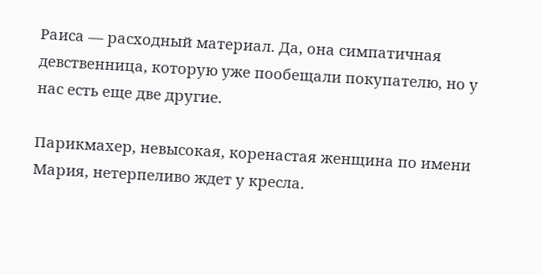Раиса — расходный материал. Да, она симпатичная девственница, которую уже пообещали покупателю, но у нас есть еще две другие.

Парикмахер, невысокая, коренастая женщина по имени Мария, нетерпеливо ждет у кресла.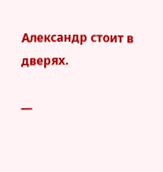Александр стоит в дверях.

—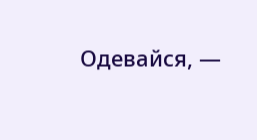Одевайся, —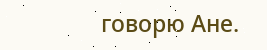говорю Ане.